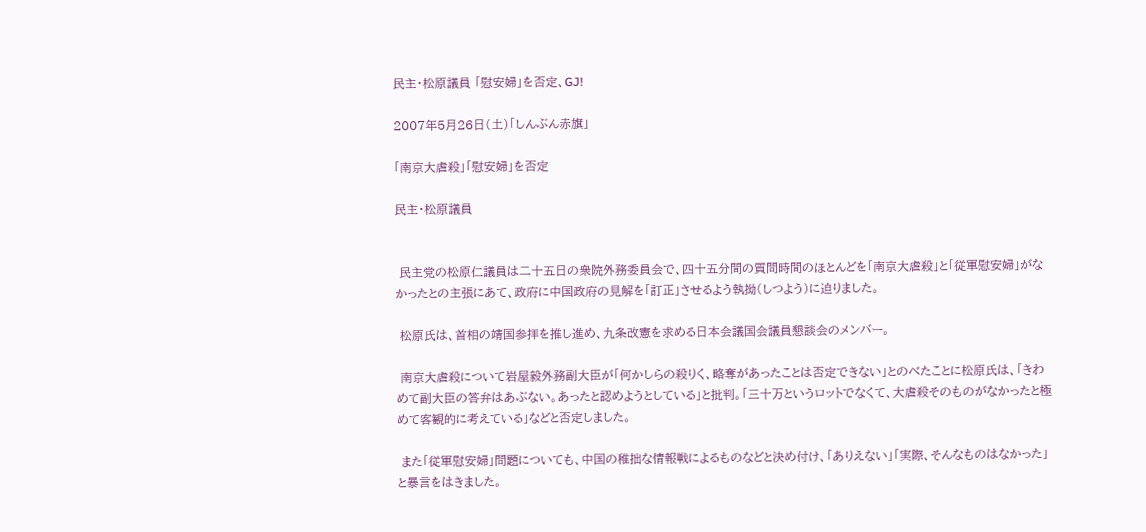民主・松原議員 「慰安婦」を否定、GJ!

2007年5月26日(土)「しんぶん赤旗」

「南京大虐殺」「慰安婦」を否定

民主・松原議員


 民主党の松原仁議員は二十五日の衆院外務委員会で、四十五分間の質問時間のほとんどを「南京大虐殺」と「従軍慰安婦」がなかったとの主張にあて、政府に中国政府の見解を「訂正」させるよう執拗(しつよう)に迫りました。

 松原氏は、首相の靖国参拝を推し進め、九条改憲を求める日本会議国会議員懇談会のメンバー。

 南京大虐殺について岩屋毅外務副大臣が「何かしらの殺りく、略奪があったことは否定できない」とのべたことに松原氏は、「きわめて副大臣の答弁はあぶない。あったと認めようとしている」と批判。「三十万というロットでなくて、大虐殺そのものがなかったと極めて客観的に考えている」などと否定しました。

 また「従軍慰安婦」問題についても、中国の稚拙な情報戦によるものなどと決め付け、「ありえない」「実際、そんなものはなかった」と暴言をはきました。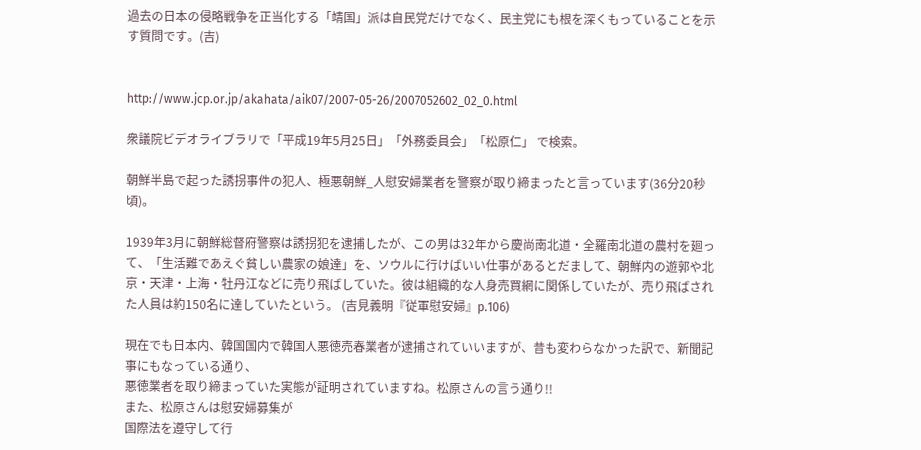過去の日本の侵略戦争を正当化する「靖国」派は自民党だけでなく、民主党にも根を深くもっていることを示す質問です。(吉)


http://www.jcp.or.jp/akahata/aik07/2007-05-26/2007052602_02_0.html

衆議院ビデオライブラリで「平成19年5月25日」「外務委員会」「松原仁」 で検索。

朝鮮半島で起った誘拐事件の犯人、極悪朝鮮_人慰安婦業者を警察が取り締まったと言っています(36分20秒頃)。

1939年3月に朝鮮総督府警察は誘拐犯を逮捕したが、この男は32年から慶尚南北道・全羅南北道の農村を廻って、「生活難であえぐ貧しい農家の娘達」を、ソウルに行けばいい仕事があるとだまして、朝鮮内の遊郭や北京・天津・上海・牡丹江などに売り飛ばしていた。彼は組織的な人身売買網に関係していたが、売り飛ばされた人員は約150名に達していたという。 (吉見義明『従軍慰安婦』p.106)

現在でも日本内、韓国国内で韓国人悪徳売春業者が逮捕されていいますが、昔も変わらなかった訳で、新聞記事にもなっている通り、
悪徳業者を取り締まっていた実態が証明されていますね。松原さんの言う通り!!
また、松原さんは慰安婦募集が
国際法を遵守して行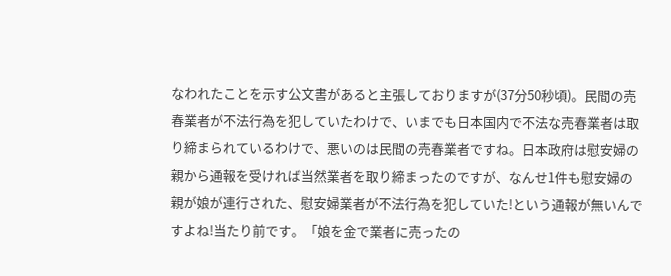なわれたことを示す公文書があると主張しておりますが(37分50秒頃)。民間の売春業者が不法行為を犯していたわけで、いまでも日本国内で不法な売春業者は取り締まられているわけで、悪いのは民間の売春業者ですね。日本政府は慰安婦の親から通報を受ければ当然業者を取り締まったのですが、なんせ1件も慰安婦の親が娘が連行された、慰安婦業者が不法行為を犯していた!という通報が無いんですよね!当たり前です。「娘を金で業者に売ったの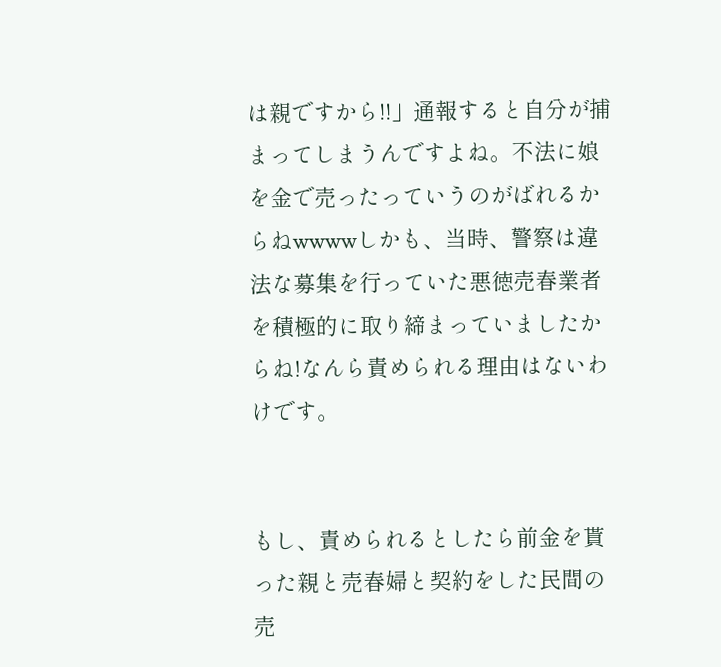は親ですから!!」通報すると自分が捕まってしまうんですよね。不法に娘を金で売ったっていうのがばれるからねwwwwしかも、当時、警察は違法な募集を行っていた悪徳売春業者を積極的に取り締まっていましたからね!なんら責められる理由はないわけです。


もし、責められるとしたら前金を貰った親と売春婦と契約をした民間の売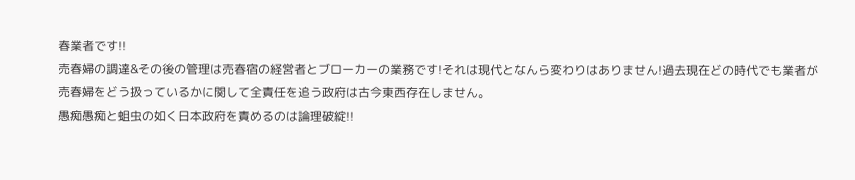春業者です!!
売春婦の調達&その後の管理は売春宿の経営者とブローカーの業務です!それは現代となんら変わりはありません!過去現在どの時代でも業者が売春婦をどう扱っているかに関して全責任を追う政府は古今東西存在しません。
愚痴愚痴と蛆虫の如く日本政府を責めるのは論理破綻!!